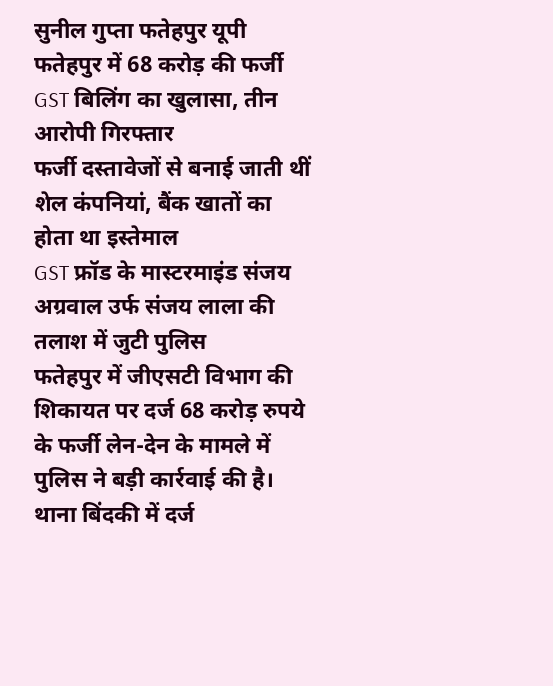सुनील गुप्ता फतेहपुर यूपी
फतेहपुर में 68 करोड़ की फर्जी GST बिलिंग का खुलासा, तीन आरोपी गिरफ्तार
फर्जी दस्तावेजों से बनाई जाती थीं शेल कंपनियां, बैंक खातों का होता था इस्तेमाल
GST फ्रॉड के मास्टरमाइंड संजय अग्रवाल उर्फ संजय लाला की तलाश में जुटी पुलिस
फतेहपुर में जीएसटी विभाग की शिकायत पर दर्ज 68 करोड़ रुपये के फर्जी लेन-देन के मामले में पुलिस ने बड़ी कार्रवाई की है। थाना बिंदकी में दर्ज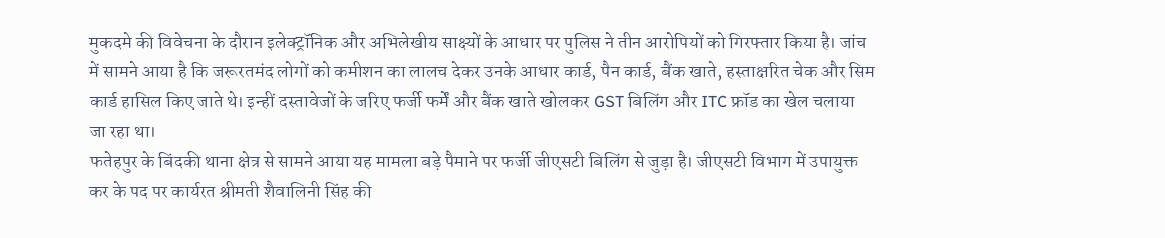मुकदमे की विवेचना के दौरान इलेक्ट्रॉनिक और अभिलेखीय साक्ष्यों के आधार पर पुलिस ने तीन आरोपियों को गिरफ्तार किया है। जांच में सामने आया है कि जरूरतमंद लोगों को कमीशन का लालच देकर उनके आधार कार्ड, पैन कार्ड, बैंक खाते, हस्ताक्षरित चेक और सिम कार्ड हासिल किए जाते थे। इन्हीं दस्तावेजों के जरिए फर्जी फर्में और बैंक खाते खोलकर GST बिलिंग और ITC फ्रॉड का खेल चलाया जा रहा था।
फतेहपुर के बिंदकी थाना क्षेत्र से सामने आया यह मामला बड़े पैमाने पर फर्जी जीएसटी बिलिंग से जुड़ा है। जीएसटी विभाग में उपायुक्त कर के पद पर कार्यरत श्रीमती शैवालिनी सिंह की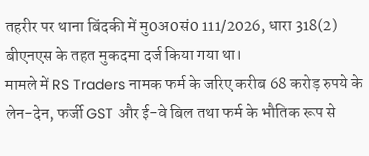तहरीर पर थाना बिंदकी में मु0अ0सं0 111/2026, धारा 318(2) बीएनएस के तहत मुकदमा दर्ज किया गया था।
मामले में RS Traders नामक फर्म के जरिए करीब 68 करोड़ रुपये के लेन-देन, फर्जी GST और ई-वे बिल तथा फर्म के भौतिक रूप से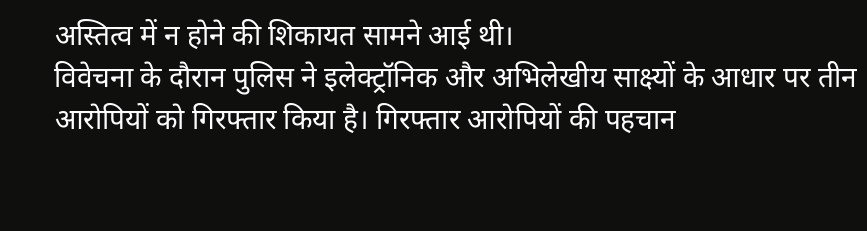अस्तित्व में न होने की शिकायत सामने आई थी।
विवेचना के दौरान पुलिस ने इलेक्ट्रॉनिक और अभिलेखीय साक्ष्यों के आधार पर तीन आरोपियों को गिरफ्तार किया है। गिरफ्तार आरोपियों की पहचान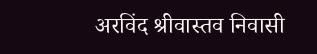अरविंद श्रीवास्तव निवासी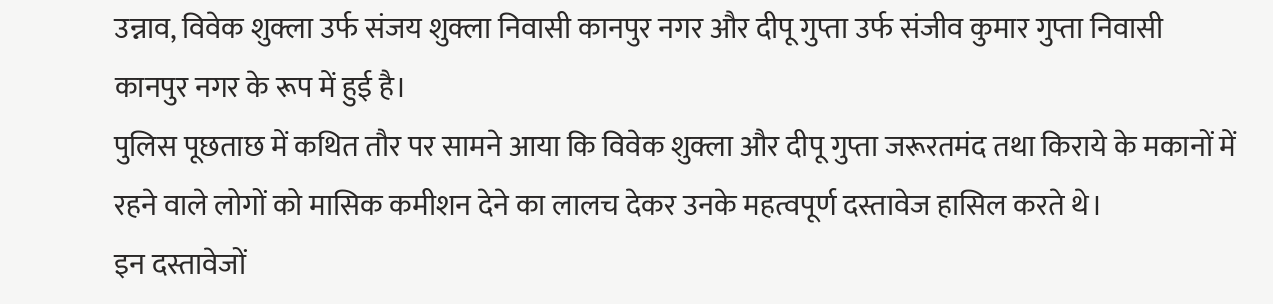उन्नाव, विवेक शुक्ला उर्फ संजय शुक्ला निवासी कानपुर नगर और दीपू गुप्ता उर्फ संजीव कुमार गुप्ता निवासी कानपुर नगर के रूप में हुई है।
पुलिस पूछताछ में कथित तौर पर सामने आया कि विवेक शुक्ला और दीपू गुप्ता जरूरतमंद तथा किराये के मकानों में रहने वाले लोगों को मासिक कमीशन देने का लालच देकर उनके महत्वपूर्ण दस्तावेज हासिल करते थे।
इन दस्तावेजों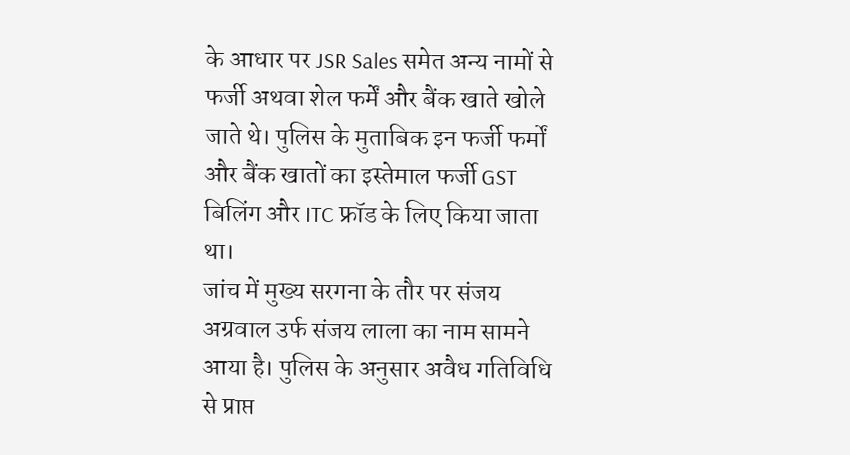के आधार पर JSR Sales समेत अन्य नामों से फर्जी अथवा शेल फर्में और बैंक खाते खोले जाते थे। पुलिस के मुताबिक इन फर्जी फर्मों और बैंक खातों का इस्तेमाल फर्जी GST बिलिंग और ITC फ्रॉड के लिए किया जाता था।
जांच में मुख्य सरगना के तौर पर संजय अग्रवाल उर्फ संजय लाला का नाम सामने आया है। पुलिस के अनुसार अवैध गतिविधि से प्राप्त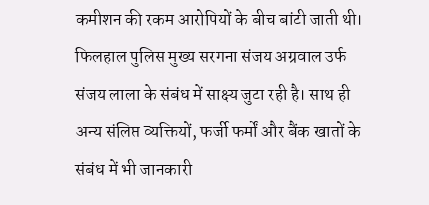कमीशन की रकम आरोपियों के बीच बांटी जाती थी।
फिलहाल पुलिस मुख्य सरगना संजय अग्रवाल उर्फ संजय लाला के संबंध में साक्ष्य जुटा रही है। साथ ही अन्य संलिप्त व्यक्तियों, फर्जी फर्मों और बैंक खातों के संबंध में भी जानकारी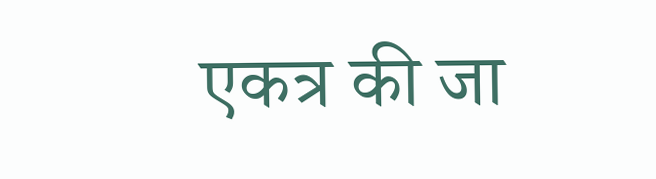एकत्र की जा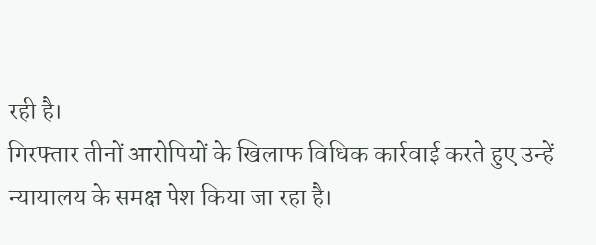रही है।
गिरफ्तार तीनों आरोपियों के खिलाफ विधिक कार्रवाई करते हुए उन्हें न्यायालय के समक्ष पेश किया जा रहा है।